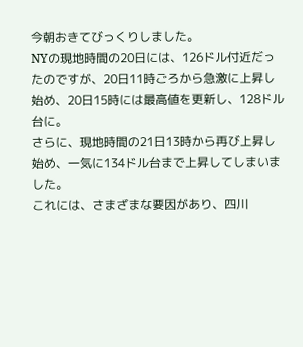今朝おきてびっくりしました。
NYの現地時間の20日には、126ドル付近だったのですが、20日11時ごろから急激に上昇し始め、20日15時には最高値を更新し、128ドル台に。
さらに、現地時間の21日13時から再び上昇し始め、一気に134ドル台まで上昇してしまいました。
これには、さまざまな要因があり、四川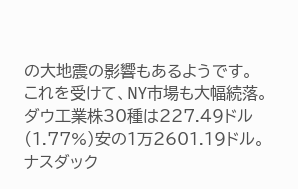の大地震の影響もあるようです。
これを受けて、NY市場も大幅続落。
ダウ工業株30種は227.49ドル(1.77%)安の1万2601.19ドル。
ナスダック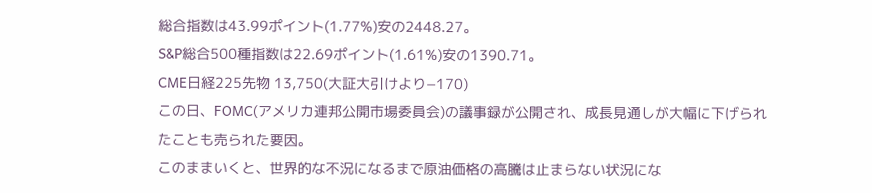総合指数は43.99ポイント(1.77%)安の2448.27。
S&P総合500種指数は22.69ポイント(1.61%)安の1390.71。
CME日経225先物 13,750(大証大引けより−170)
この日、FOMC(アメリカ連邦公開市場委員会)の議事録が公開され、成長見通しが大幅に下げられたことも売られた要因。
このままいくと、世界的な不況になるまで原油価格の高騰は止まらない状況にな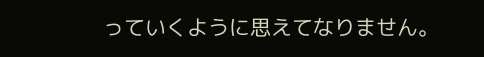っていくように思えてなりません。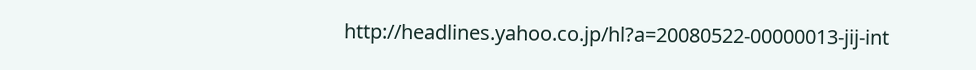http://headlines.yahoo.co.jp/hl?a=20080522-00000013-jij-int